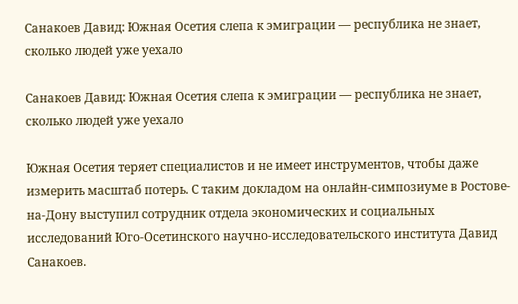Санакоев Давид: Южная Осетия слепа к эмиграции — республика не знает, сколько людей уже уехало

Санакоев Давид: Южная Осетия слепа к эмиграции — республика не знает, сколько людей уже уехало

Южная Осетия теряет специалистов и не имеет инструментов, чтобы даже измерить масштаб потерь. С таким докладом на онлайн-симпозиуме в Ростове-на-Дону выступил сотрудник отдела экономических и социальных исследований Юго-Осетинского научно-исследовательского института Давид Санакоев.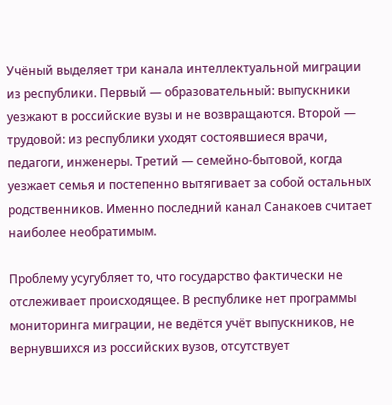Учёный выделяет три канала интеллектуальной миграции из республики. Первый — образовательный: выпускники уезжают в российские вузы и не возвращаются. Второй — трудовой: из республики уходят состоявшиеся врачи, педагоги, инженеры. Третий — семейно-бытовой, когда уезжает семья и постепенно вытягивает за собой остальных родственников. Именно последний канал Санакоев считает наиболее необратимым.

Проблему усугубляет то, что государство фактически не отслеживает происходящее. В республике нет программы мониторинга миграции, не ведётся учёт выпускников, не вернувшихся из российских вузов, отсутствует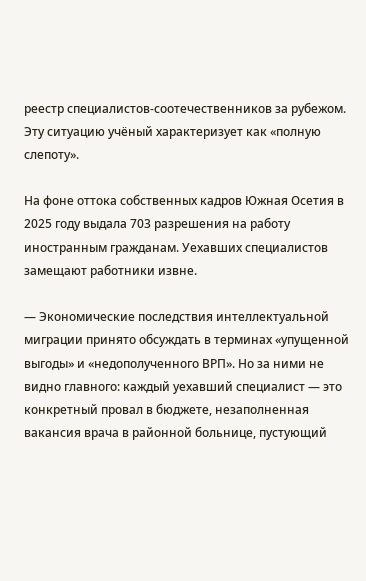реестр специалистов-соотечественников за рубежом. Эту ситуацию учёный характеризует как «полную слепоту».

На фоне оттока собственных кадров Южная Осетия в 2025 году выдала 703 разрешения на работу иностранным гражданам. Уехавших специалистов замещают работники извне.

— Экономические последствия интеллектуальной миграции принято обсуждать в терминах «упущенной выгоды» и «недополученного ВРП». Но за ними не видно главного: каждый уехавший специалист — это конкретный провал в бюджете, незаполненная вакансия врача в районной больнице, пустующий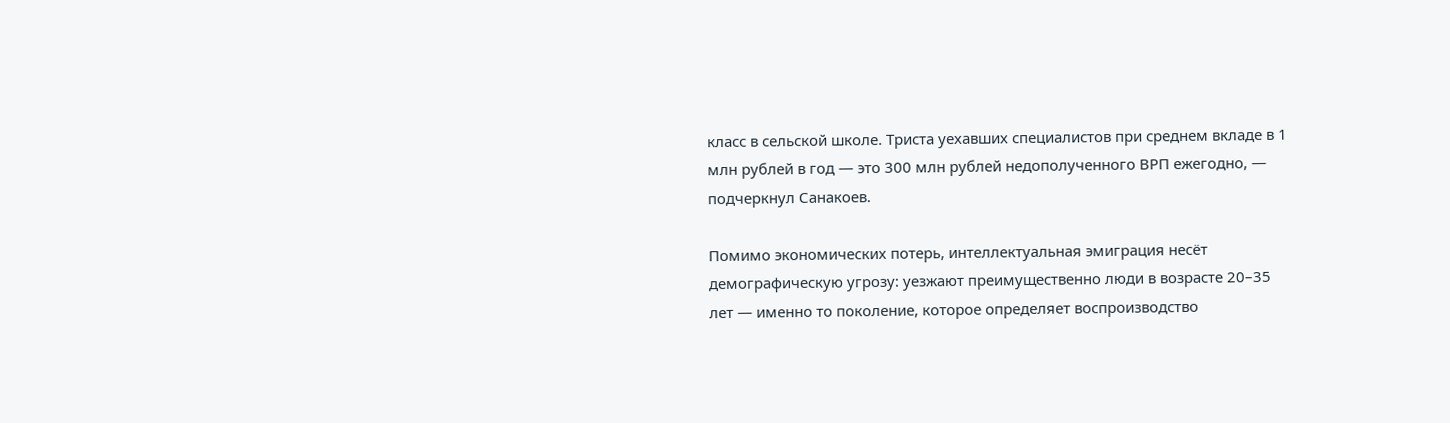класс в сельской школе. Триста уехавших специалистов при среднем вкладе в 1 млн рублей в год — это 300 млн рублей недополученного ВРП ежегодно, — подчеркнул Санакоев.

Помимо экономических потерь, интеллектуальная эмиграция несёт демографическую угрозу: уезжают преимущественно люди в возрасте 20–35 лет — именно то поколение, которое определяет воспроизводство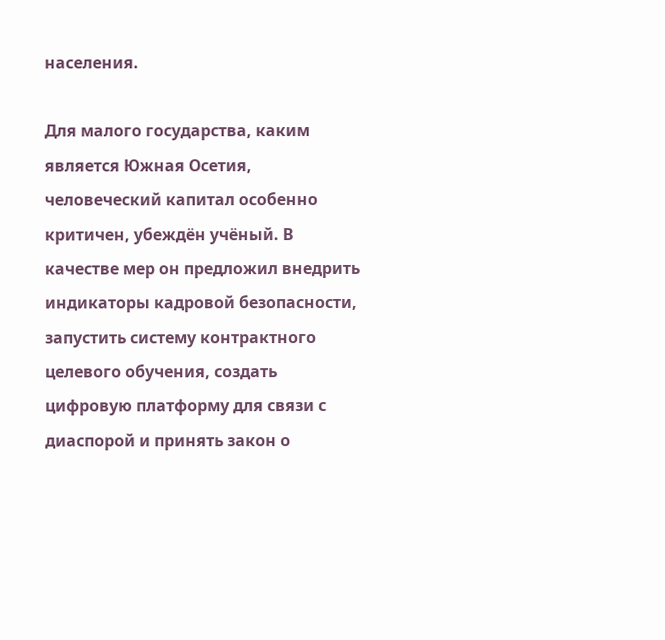населения.

Для малого государства, каким является Южная Осетия, человеческий капитал особенно критичен, убеждён учёный. В качестве мер он предложил внедрить индикаторы кадровой безопасности, запустить систему контрактного целевого обучения, создать цифровую платформу для связи с диаспорой и принять закон о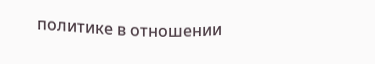политике в отношении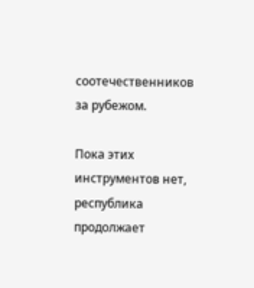соотечественников за рубежом.

Пока этих инструментов нет, республика продолжает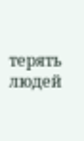терять людей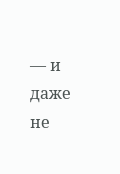— и даже не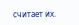считает их.